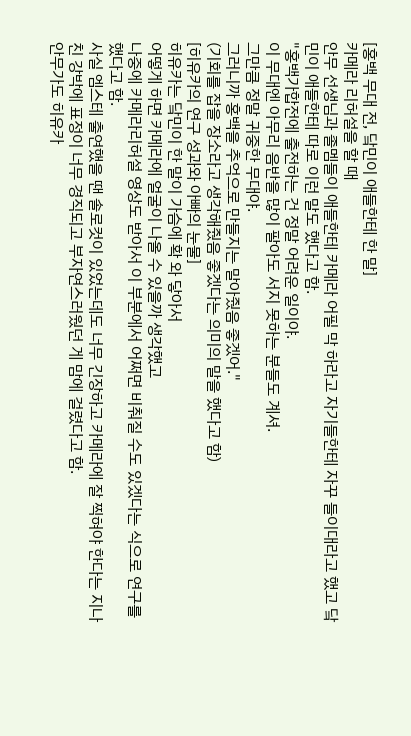[홍백 무대 전, 닼민이 애들한테 한 말]
카메라 리허설을 할 때
안무 선생님과 졸멤들이 애들한테 카메라 어필 막 하라고 자기들한테 자꾸 들이대라고 했고 닼민이 애들한테 따로 이런 말도 했다고 함.
"홍백가합전에 출전하는 건 정말 어려운 일이야.
이 무대엔 아무리 음반을 많이 팔아도 서지 못하는 분들도 계셔.
그만큼 정말 귀중한 무대야.
그러니까 홍백을 추억으로 만들지는 말아줬음 좋겠어."
(기회를 잡을 장소라고 생각해줬음 좋겠다는 의미의 말을 했다고 함)
[히유카의 연구 성과와 아빠의 눈물]
히유카는 닼민이 한 말이 가슴에 확 와 닿아서
어떻게 하면 카메라에 얼굴이 나올 수 있을까 생각했고
나중에 카메라리허설 영상도 받아서 이 부분에서 어쩌면 비춰질 수도 있겠다는 식으로 연구를 했다고 함.
사실 엠스테 출연했을 땐 솔로컷이 있었는데도 너무 긴장하고 카메라에 잘 찍혀야 한다는 지나친 강박에 표정이 너무 경직되고 부자연스러웠던 게 맘에 걸렸다고 함.
안무가도 히유카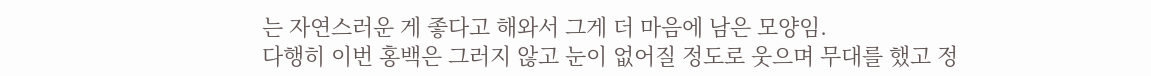는 자연스러운 게 좋다고 해와서 그게 더 마음에 남은 모양임.
다행히 이번 홍백은 그러지 않고 눈이 없어질 정도로 웃으며 무대를 했고 정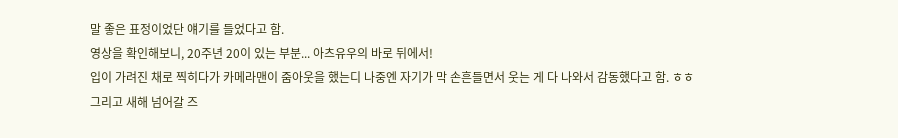말 좋은 표정이었단 얘기를 들었다고 함.
영상을 확인해보니, 20주년 20이 있는 부분... 아츠유우의 바로 뒤에서!
입이 가려진 채로 찍히다가 카메라맨이 줌아웃을 했는디 나중엔 자기가 막 손흔들면서 웃는 게 다 나와서 감동했다고 함. ㅎㅎ
그리고 새해 넘어갈 즈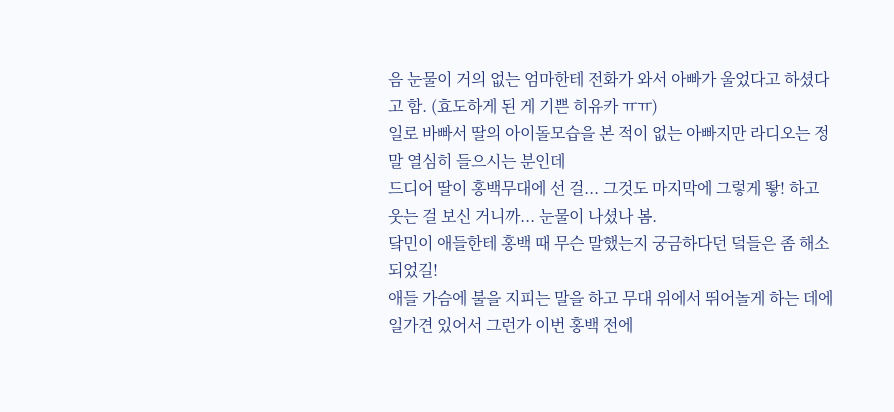음 눈물이 거의 없는 엄마한테 전화가 와서 아빠가 울었다고 하셨다고 함. (효도하게 된 게 기쁜 히유카 ㅠㅠ)
일로 바빠서 딸의 아이돌모습을 본 적이 없는 아빠지만 라디오는 정말 열심히 들으시는 분인데
드디어 딸이 홍백무대에 선 걸... 그것도 마지막에 그렇게 뙇! 하고 웃는 걸 보신 거니까... 눈물이 나셨나 봄.
닼민이 애들한테 홍백 때 무슨 말했는지 궁금하다던 덬들은 좀 해소되었길!
애들 가슴에 불을 지피는 말을 하고 무대 위에서 뛰어놀게 하는 데에 일가견 있어서 그런가 이번 홍백 전에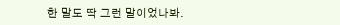한 말도 딱 그런 말이었나봐.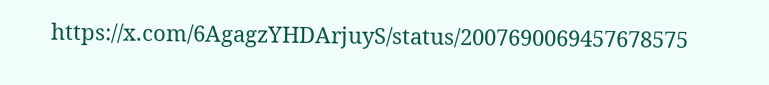https://x.com/6AgagzYHDArjuyS/status/2007690069457678575